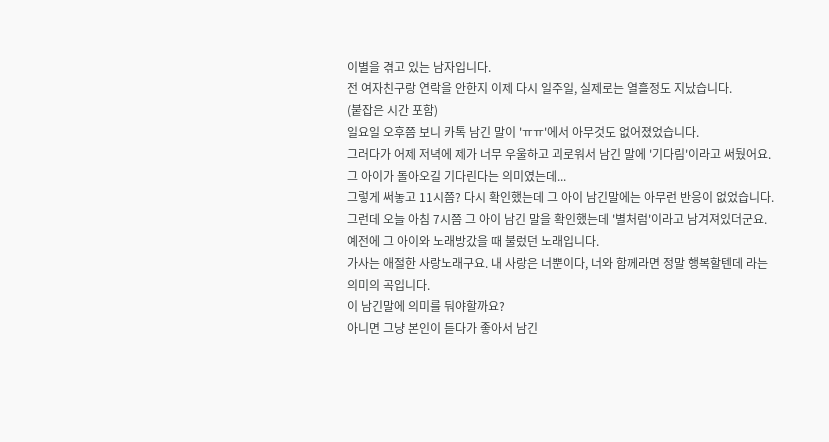이별을 겪고 있는 남자입니다.
전 여자친구랑 연락을 안한지 이제 다시 일주일, 실제로는 열흘정도 지났습니다.
(붙잡은 시간 포함)
일요일 오후쯤 보니 카톡 남긴 말이 'ㅠㅠ'에서 아무것도 없어졌었습니다.
그러다가 어제 저녁에 제가 너무 우울하고 괴로워서 남긴 말에 '기다림'이라고 써뒀어요.
그 아이가 돌아오길 기다린다는 의미였는데...
그렇게 써놓고 11시쯤? 다시 확인했는데 그 아이 남긴말에는 아무런 반응이 없었습니다.
그런데 오늘 아침 7시쯤 그 아이 남긴 말을 확인했는데 '별처럼'이라고 남겨져있더군요.
예전에 그 아이와 노래방갔을 때 불렀던 노래입니다.
가사는 애절한 사랑노래구요. 내 사랑은 너뿐이다, 너와 함께라면 정말 행복할텐데 라는 의미의 곡입니다.
이 남긴말에 의미를 둬야할까요?
아니면 그냥 본인이 듣다가 좋아서 남긴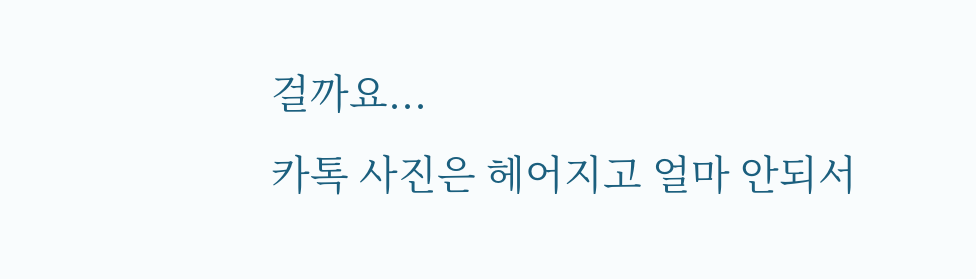걸까요...
카톡 사진은 헤어지고 얼마 안되서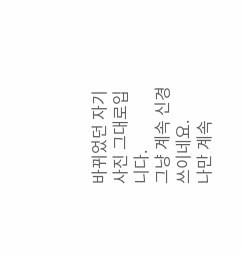바뀌었던 자기 사진 그대로입니다.
그냥 계속 신경쓰이네요.
나만 계속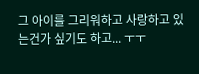그 아이를 그리워하고 사랑하고 있는건가 싶기도 하고... ㅜㅜ